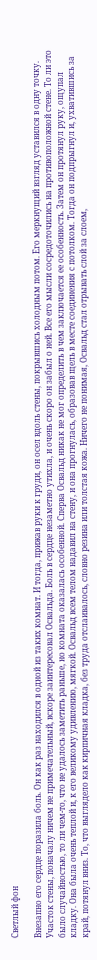Светлый фон

Внезапно его сердце поразила боль. Он как раз находился в одной из таких комнат. И тогда, прижав руки к груди, он осел вдоль стены, покрывшись холодным потом. Его меркнущий взгляд уставился в одну точку. Участок стены, поначалу ничем не примечательный, вскоре заинтересовал Освальда. Боль в сердце незаметно утихла, и очень скоро он забыл о ней. Все его мысли сосредоточились на противоположной стене. То ли это было случайностью, то ли чем-то, что не удалось заметить раньше, но комната оказалась особенной. Сперва Освальд никак не мог определить в чем заключается ее особенность. Затем он протянул руку, ощупал кладку. Она была очень теплой и, к его великому удивлению, мягкой. Освальд всем телом надавил на стену, и она прогнулась, образовав щель в месте соединения с потолком. Тогда он подпрыгнул и, ухватившись за край, потянул вниз. То, что выглядело как кирпичная кладка, без труда отслаивалось, словно резина или толстая кожа. Ничего не понимая, Освальд стал отрывать слой за слоем,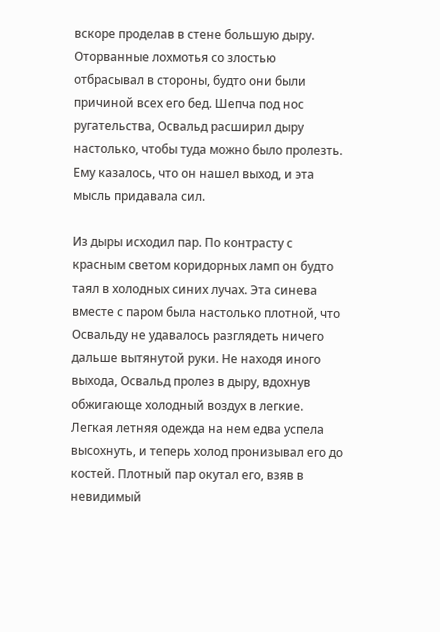вскоре проделав в стене большую дыру. Оторванные лохмотья со злостью отбрасывал в стороны, будто они были причиной всех его бед. Шепча под нос ругательства, Освальд расширил дыру настолько, чтобы туда можно было пролезть. Ему казалось, что он нашел выход, и эта мысль придавала сил.

Из дыры исходил пар. По контрасту с красным светом коридорных ламп он будто таял в холодных синих лучах. Эта синева вместе с паром была настолько плотной, что Освальду не удавалось разглядеть ничего дальше вытянутой руки. Не находя иного выхода, Освальд пролез в дыру, вдохнув обжигающе холодный воздух в легкие. Легкая летняя одежда на нем едва успела высохнуть, и теперь холод пронизывал его до костей. Плотный пар окутал его, взяв в невидимый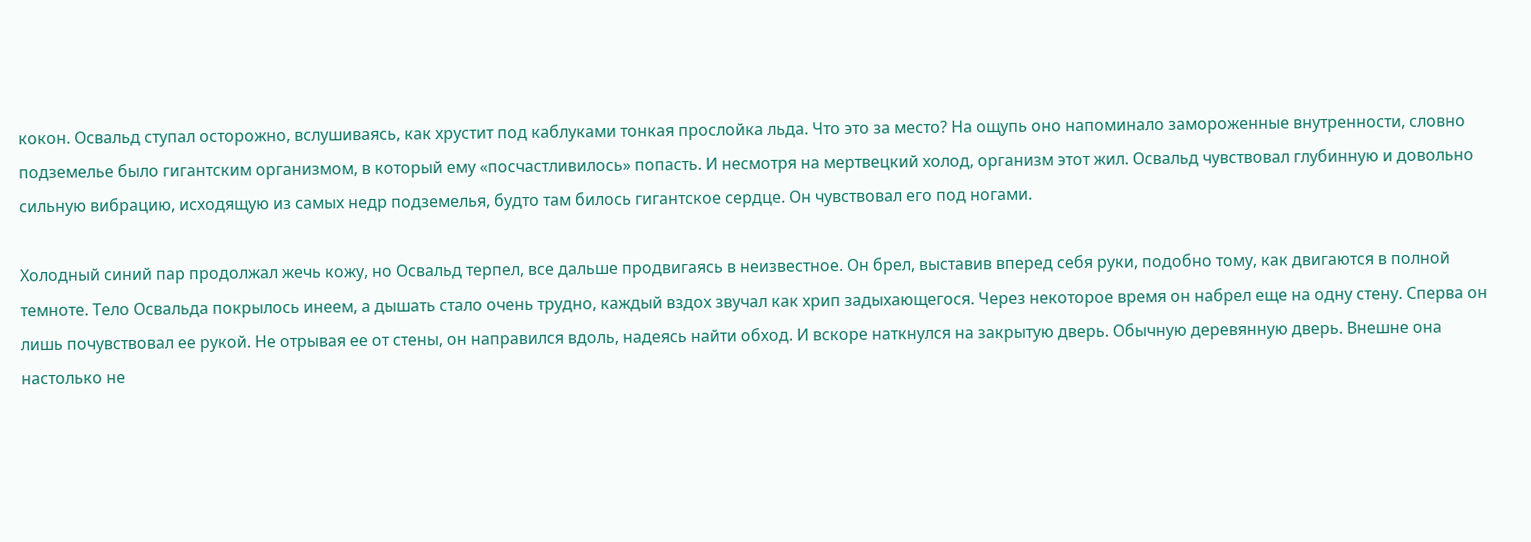кокон. Освальд ступал осторожно, вслушиваясь, как хрустит под каблуками тонкая прослойка льда. Что это за место? На ощупь оно напоминало замороженные внутренности, словно подземелье было гигантским организмом, в который ему «посчастливилось» попасть. И несмотря на мертвецкий холод, организм этот жил. Освальд чувствовал глубинную и довольно сильную вибрацию, исходящую из самых недр подземелья, будто там билось гигантское сердце. Он чувствовал его под ногами.

Холодный синий пар продолжал жечь кожу, но Освальд терпел, все дальше продвигаясь в неизвестное. Он брел, выставив вперед себя руки, подобно тому, как двигаются в полной темноте. Тело Освальда покрылось инеем, а дышать стало очень трудно, каждый вздох звучал как хрип задыхающегося. Через некоторое время он набрел еще на одну стену. Сперва он лишь почувствовал ее рукой. Не отрывая ее от стены, он направился вдоль, надеясь найти обход. И вскоре наткнулся на закрытую дверь. Обычную деревянную дверь. Внешне она настолько не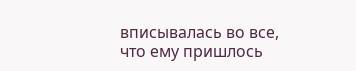вписывалась во все, что ему пришлось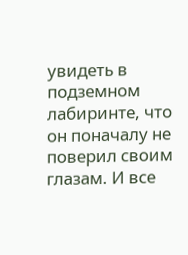увидеть в подземном лабиринте, что он поначалу не поверил своим глазам. И все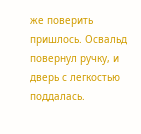же поверить пришлось. Освальд повернул ручку, и дверь с легкостью поддалась.